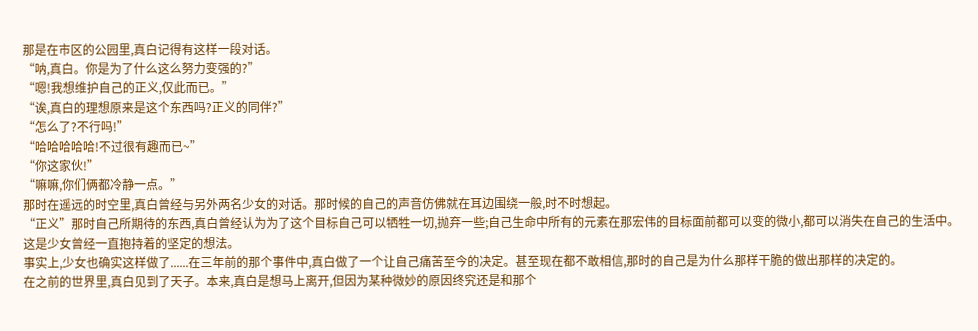那是在市区的公园里,真白记得有这样一段对话。
“呐,真白。你是为了什么这么努力变强的?”
“嗯!我想维护自己的正义,仅此而已。”
“诶,真白的理想原来是这个东西吗?正义的同伴?”
“怎么了?不行吗!”
“哈哈哈哈哈!不过很有趣而已~”
“你这家伙!”
“嘛嘛,你们俩都冷静一点。”
那时在遥远的时空里,真白曾经与另外两名少女的对话。那时候的自己的声音仿佛就在耳边围绕一般,时不时想起。
“正义”那时自己所期待的东西,真白曾经认为为了这个目标自己可以牺牲一切,抛弃一些;自己生命中所有的元素在那宏伟的目标面前都可以变的微小,都可以消失在自己的生活中。
这是少女曾经一直抱持着的坚定的想法。
事实上,少女也确实这样做了......在三年前的那个事件中,真白做了一个让自己痛苦至今的决定。甚至现在都不敢相信,那时的自己是为什么那样干脆的做出那样的决定的。
在之前的世界里,真白见到了天子。本来,真白是想马上离开,但因为某种微妙的原因终究还是和那个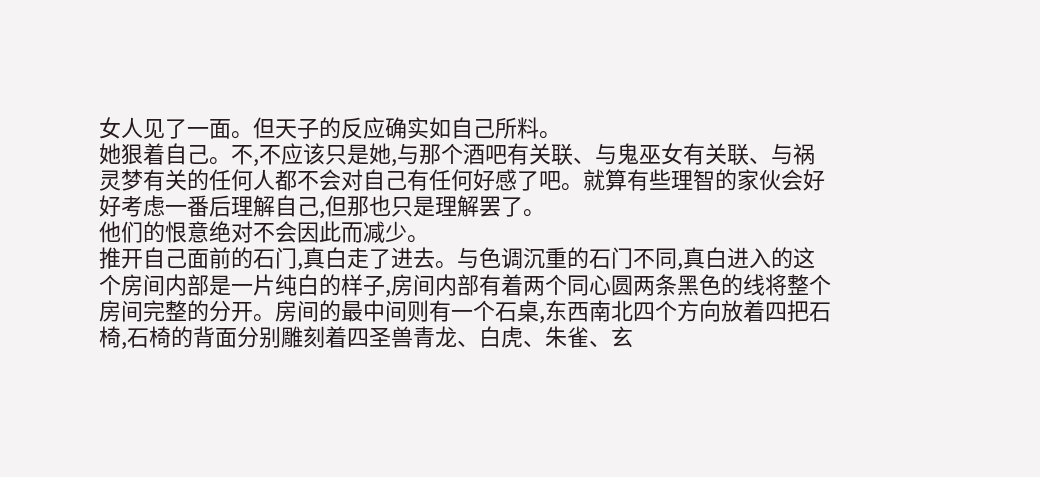女人见了一面。但天子的反应确实如自己所料。
她狠着自己。不,不应该只是她,与那个酒吧有关联、与鬼巫女有关联、与祸灵梦有关的任何人都不会对自己有任何好感了吧。就算有些理智的家伙会好好考虑一番后理解自己,但那也只是理解罢了。
他们的恨意绝对不会因此而减少。
推开自己面前的石门,真白走了进去。与色调沉重的石门不同,真白进入的这个房间内部是一片纯白的样子,房间内部有着两个同心圆两条黑色的线将整个房间完整的分开。房间的最中间则有一个石桌,东西南北四个方向放着四把石椅,石椅的背面分别雕刻着四圣兽青龙、白虎、朱雀、玄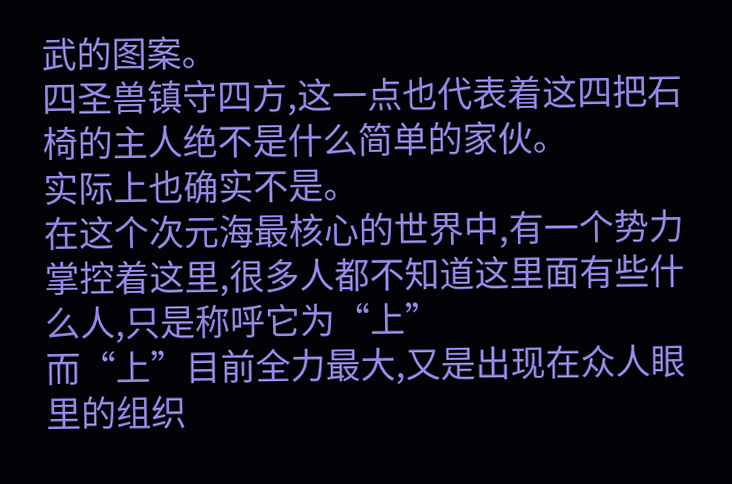武的图案。
四圣兽镇守四方,这一点也代表着这四把石椅的主人绝不是什么简单的家伙。
实际上也确实不是。
在这个次元海最核心的世界中,有一个势力掌控着这里,很多人都不知道这里面有些什么人,只是称呼它为“上”
而“上”目前全力最大,又是出现在众人眼里的组织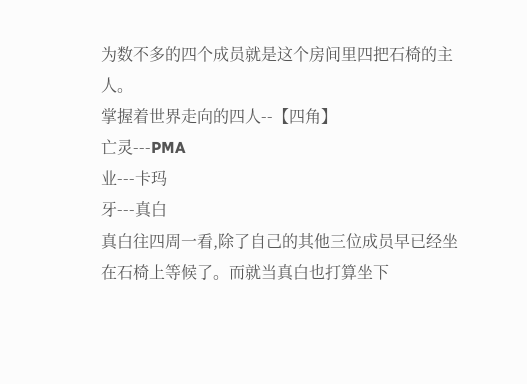为数不多的四个成员就是这个房间里四把石椅的主人。
掌握着世界走向的四人--【四角】
亡灵---PMA
业---卡玛
牙---真白
真白往四周一看,除了自己的其他三位成员早已经坐在石椅上等候了。而就当真白也打算坐下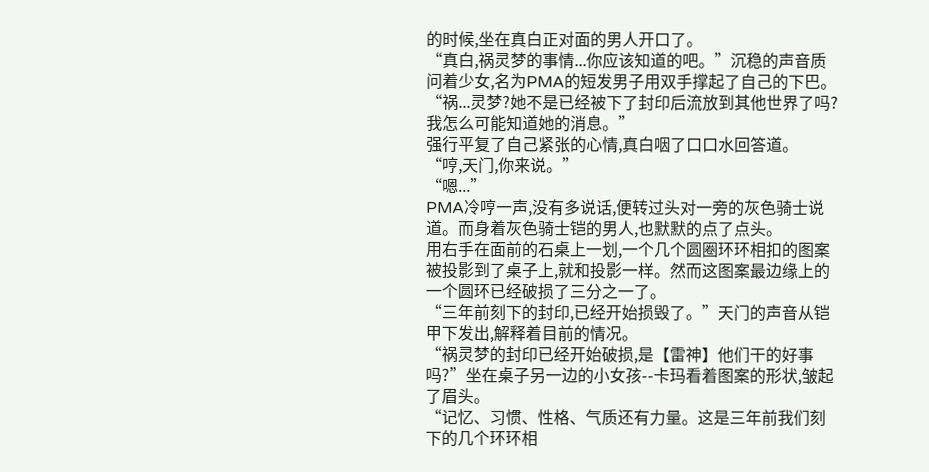的时候,坐在真白正对面的男人开口了。
“真白,祸灵梦的事情...你应该知道的吧。”沉稳的声音质问着少女,名为PMA的短发男子用双手撑起了自己的下巴。
“祸...灵梦?她不是已经被下了封印后流放到其他世界了吗?我怎么可能知道她的消息。”
强行平复了自己紧张的心情,真白咽了口口水回答道。
“哼,天门,你来说。”
“嗯...”
PMA冷哼一声,没有多说话,便转过头对一旁的灰色骑士说道。而身着灰色骑士铠的男人,也默默的点了点头。
用右手在面前的石桌上一划,一个几个圆圈环环相扣的图案被投影到了桌子上,就和投影一样。然而这图案最边缘上的一个圆环已经破损了三分之一了。
“三年前刻下的封印,已经开始损毁了。”天门的声音从铠甲下发出,解释着目前的情况。
“祸灵梦的封印已经开始破损,是【雷神】他们干的好事吗?”坐在桌子另一边的小女孩--卡玛看着图案的形状,皱起了眉头。
“记忆、习惯、性格、气质还有力量。这是三年前我们刻下的几个环环相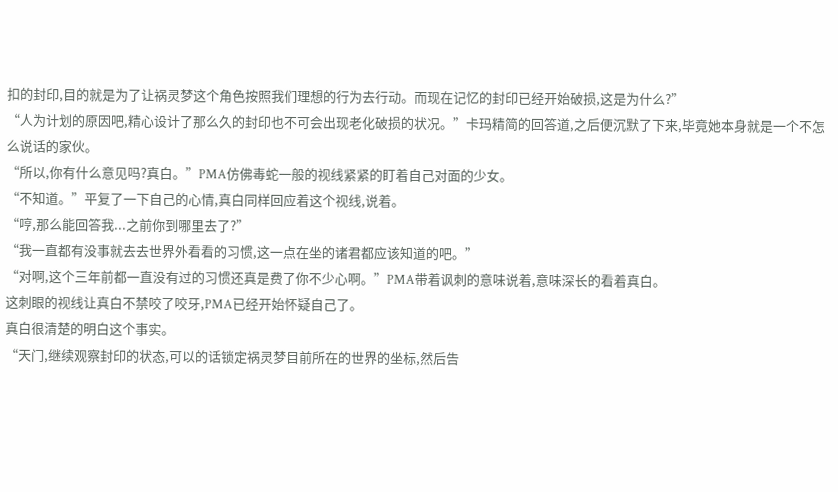扣的封印,目的就是为了让祸灵梦这个角色按照我们理想的行为去行动。而现在记忆的封印已经开始破损,这是为什么?”
“人为计划的原因吧,精心设计了那么久的封印也不可会出现老化破损的状况。”卡玛精简的回答道,之后便沉默了下来,毕竟她本身就是一个不怎么说话的家伙。
“所以,你有什么意见吗?真白。”PMA仿佛毒蛇一般的视线紧紧的盯着自己对面的少女。
“不知道。”平复了一下自己的心情,真白同样回应着这个视线,说着。
“哼,那么能回答我...之前你到哪里去了?”
“我一直都有没事就去去世界外看看的习惯,这一点在坐的诸君都应该知道的吧。”
“对啊,这个三年前都一直没有过的习惯还真是费了你不少心啊。”PMA带着讽刺的意味说着,意味深长的看着真白。
这刺眼的视线让真白不禁咬了咬牙,PMA已经开始怀疑自己了。
真白很清楚的明白这个事实。
“天门,继续观察封印的状态,可以的话锁定祸灵梦目前所在的世界的坐标,然后告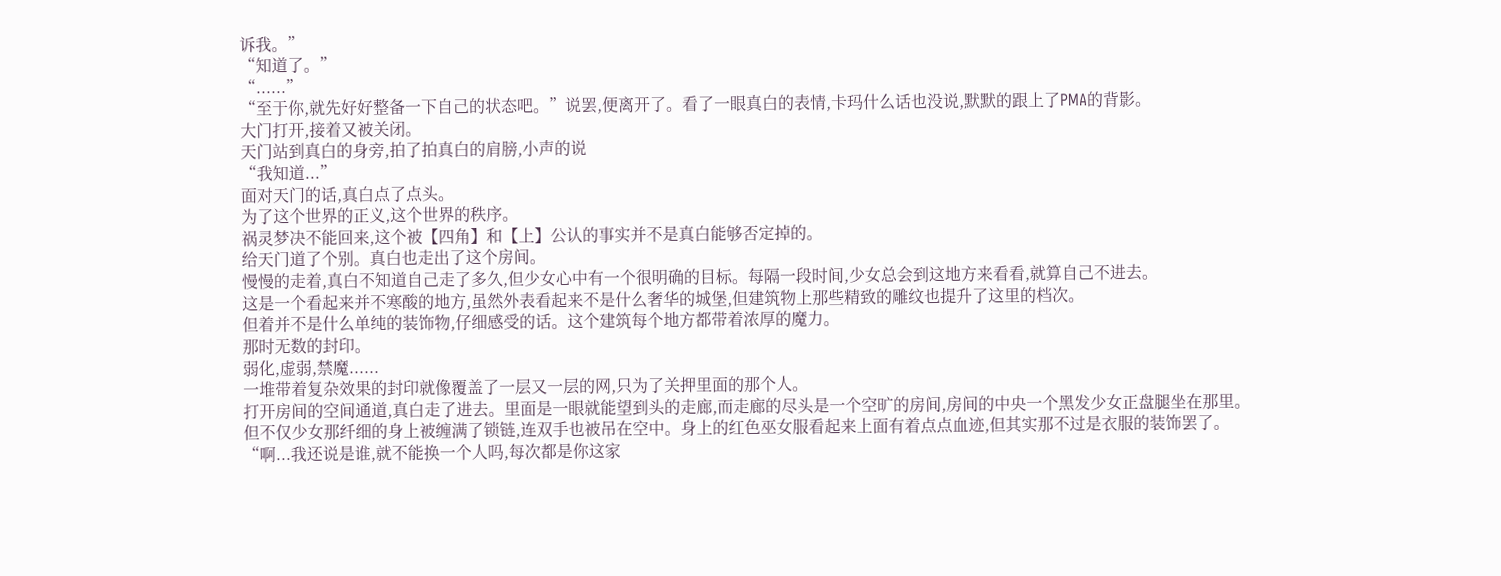诉我。”
“知道了。”
“......”
“至于你,就先好好整备一下自己的状态吧。”说罢,便离开了。看了一眼真白的表情,卡玛什么话也没说,默默的跟上了PMA的背影。
大门打开,接着又被关闭。
天门站到真白的身旁,拍了拍真白的肩膀,小声的说
“我知道...”
面对天门的话,真白点了点头。
为了这个世界的正义,这个世界的秩序。
祸灵梦决不能回来,这个被【四角】和【上】公认的事实并不是真白能够否定掉的。
给天门道了个别。真白也走出了这个房间。
慢慢的走着,真白不知道自己走了多久,但少女心中有一个很明确的目标。每隔一段时间,少女总会到这地方来看看,就算自己不进去。
这是一个看起来并不寒酸的地方,虽然外表看起来不是什么奢华的城堡,但建筑物上那些精致的雕纹也提升了这里的档次。
但着并不是什么单纯的装饰物,仔细感受的话。这个建筑每个地方都带着浓厚的魔力。
那时无数的封印。
弱化,虚弱,禁魔......
一堆带着复杂效果的封印就像覆盖了一层又一层的网,只为了关押里面的那个人。
打开房间的空间通道,真白走了进去。里面是一眼就能望到头的走廊,而走廊的尽头是一个空旷的房间,房间的中央一个黑发少女正盘腿坐在那里。
但不仅少女那纤细的身上被缠满了锁链,连双手也被吊在空中。身上的红色巫女服看起来上面有着点点血迹,但其实那不过是衣服的装饰罢了。
“啊...我还说是谁,就不能换一个人吗,每次都是你这家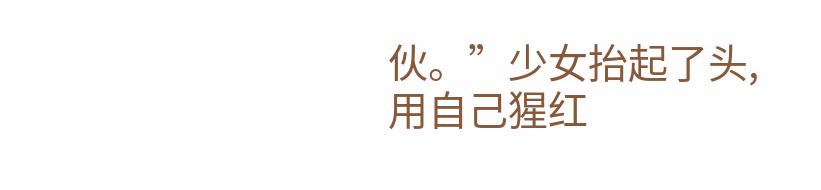伙。”少女抬起了头,用自己猩红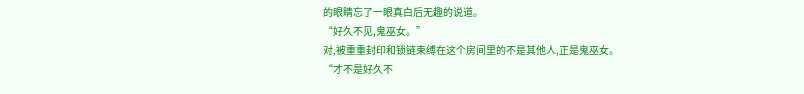的眼睛忘了一眼真白后无趣的说道。
“好久不见,鬼巫女。”
对,被重重封印和锁链束缚在这个房间里的不是其他人,正是鬼巫女。
“才不是好久不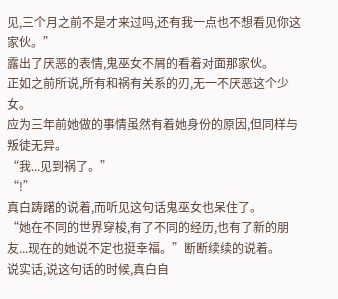见,三个月之前不是才来过吗,还有我一点也不想看见你这家伙。”
露出了厌恶的表情,鬼巫女不屑的看着对面那家伙。
正如之前所说,所有和祸有关系的刃,无一不厌恶这个少女。
应为三年前她做的事情虽然有着她身份的原因,但同样与叛徒无异。
“我...见到祸了。”
“!”
真白踌躇的说着,而听见这句话鬼巫女也呆住了。
“她在不同的世界穿梭,有了不同的经历,也有了新的朋友...现在的她说不定也挺幸福。”断断续续的说着。
说实话,说这句话的时候,真白自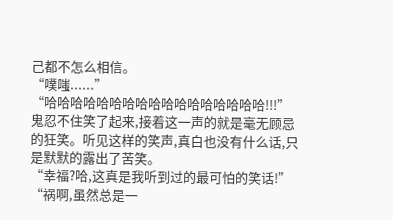己都不怎么相信。
“噗嗤......”
“哈哈哈哈哈哈哈哈哈哈哈哈哈哈哈哈哈!!!”
鬼忍不住笑了起来,接着这一声的就是毫无顾忌的狂笑。听见这样的笑声,真白也没有什么话,只是默默的露出了苦笑。
“幸福?哈,这真是我听到过的最可怕的笑话!”
“祸啊,虽然总是一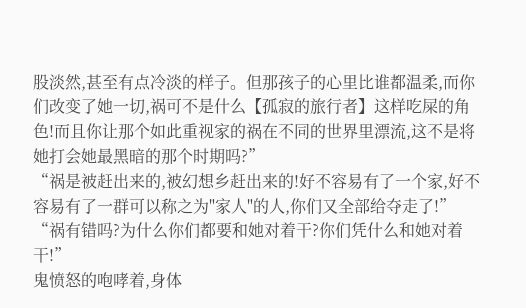股淡然,甚至有点冷淡的样子。但那孩子的心里比谁都温柔,而你们改变了她一切,祸可不是什么【孤寂的旅行者】这样吃屎的角色!而且你让那个如此重视家的祸在不同的世界里漂流,这不是将她打会她最黑暗的那个时期吗?”
“祸是被赶出来的,被幻想乡赶出来的!好不容易有了一个家,好不容易有了一群可以称之为"家人"的人,你们又全部给夺走了!”
“祸有错吗?为什么你们都要和她对着干?你们凭什么和她对着干!”
鬼愤怒的咆哮着,身体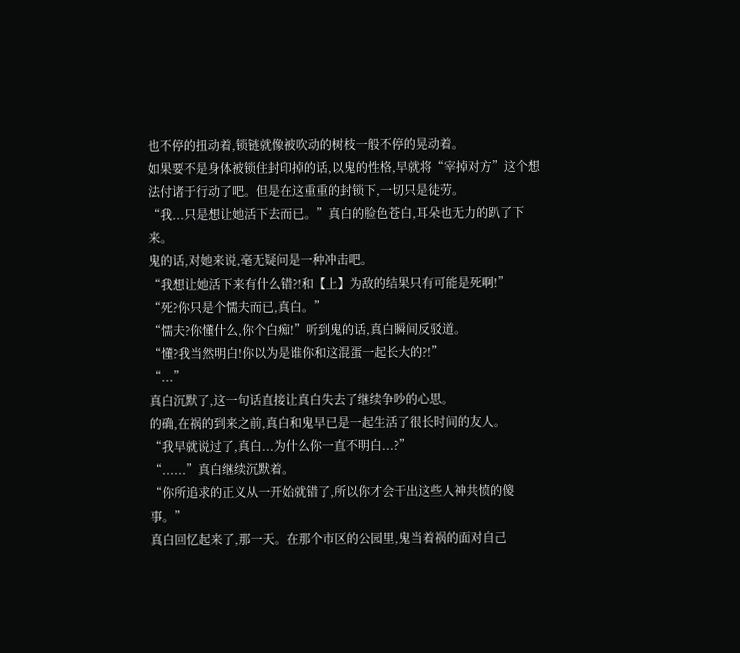也不停的扭动着,锁链就像被吹动的树枝一般不停的晃动着。
如果要不是身体被锁住封印掉的话,以鬼的性格,早就将“宰掉对方”这个想法付诸于行动了吧。但是在这重重的封锁下,一切只是徒劳。
“我...只是想让她活下去而已。”真白的脸色苍白,耳朵也无力的趴了下来。
鬼的话,对她来说,毫无疑问是一种冲击吧。
“我想让她活下来有什么错?!和【上】为敌的结果只有可能是死啊!”
“死?你只是个懦夫而已,真白。”
“懦夫?你懂什么,你个白痴!”听到鬼的话,真白瞬间反驳道。
“懂?我当然明白!你以为是谁你和这混蛋一起长大的?!”
“...”
真白沉默了,这一句话直接让真白失去了继续争吵的心思。
的确,在祸的到来之前,真白和鬼早已是一起生活了很长时间的友人。
“我早就说过了,真白...为什么你一直不明白...?”
“......”真白继续沉默着。
“你所追求的正义从一开始就错了,所以你才会干出这些人神共愤的傻事。”
真白回忆起来了,那一天。在那个市区的公园里,鬼当着祸的面对自己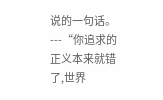说的一句话。
---“你追求的正义本来就错了,世界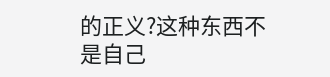的正义?这种东西不是自己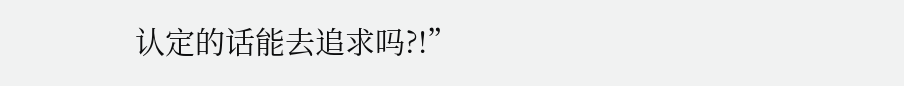认定的话能去追求吗?!”